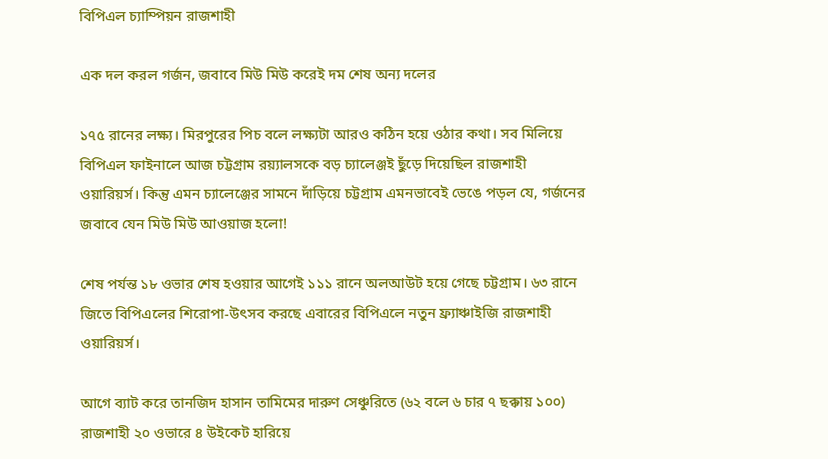বিপিএল চ্যাম্পিয়ন রাজশাহী

এক দল করল গর্জন, জবাবে মিউ মিউ করেই দম শেষ অন্য দলের

১৭৫ রানের লক্ষ্য। মিরপুরের পিচ বলে লক্ষ্যটা আরও কঠিন হয়ে ওঠার কথা। সব মিলিয়ে বিপিএল ফাইনালে আজ চট্টগ্রাম রয়্যালসকে বড় চ্যালেঞ্জই ছুঁড়ে দিয়েছিল রাজশাহী ওয়ারিয়র্স। কিন্তু এমন চ্যালেঞ্জের সামনে দাঁড়িয়ে চট্টগ্রাম এমনভাবেই ভেঙে পড়ল যে, গর্জনের জবাবে যেন মিউ মিউ আওয়াজ হলো!

শেষ পর্যন্ত ১৮ ওভার শেষ হওয়ার আগেই ১১১ রানে অলআউট হয়ে গেছে চট্টগ্রাম। ৬৩ রানে জিতে বিপিএলের শিরোপা-উৎসব করছে এবারের বিপিএলে নতুন ফ্র্যাঞ্চাইজি রাজশাহী ওয়ারিয়র্স।

আগে ব্যাট করে তানজিদ হাসান তামিমের দারুণ সেঞ্চুরিতে (৬২ বলে ৬ চার ৭ ছক্কায় ১০০) রাজশাহী ২০ ওভারে ৪ উইকেট হারিয়ে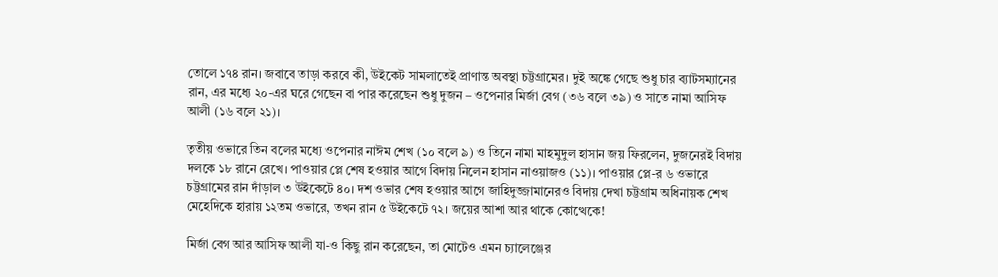তোলে ১৭৪ রান। জবাবে তাড়া করবে কী, উইকেট সামলাতেই প্রাণান্ত অবস্থা চট্টগ্রামের। দুই অঙ্কে গেছে শুধু চার ব্যাটসম্যানের রান, এর মধ্যে ২০-এর ঘরে গেছেন বা পার করেছেন শুধু দুজন – ওপেনার মির্জা বেগ (৩৬ বলে ৩৯) ও সাতে নামা আসিফ আলী (১৬ বলে ২১)।

তৃতীয় ওভারে তিন বলের মধ্যে ওপেনার নাঈম শেখ (১০ বলে ৯) ও তিনে নামা মাহমুদুল হাসান জয় ফিরলেন, দুজনেরই বিদায় দলকে ১৮ রানে রেখে। পাওয়ার প্লে শেষ হওয়ার আগে বিদায় নিলেন হাসান নাওয়াজও (১১)। পাওয়ার প্লে-র ৬ ওভারে চট্টগ্রামের রান দাঁড়াল ৩ উইকেটে ৪০। দশ ওভার শেষ হওয়ার আগে জাহিদুজ্জামানেরও বিদায় দেখা চট্টগ্রাম অধিনায়ক শেখ মেহেদিকে হারায় ১২তম ওভারে, তখন রান ৫ উইকেটে ৭২। জয়ের আশা আর থাকে কোত্থেকে!

মির্জা বেগ আর আসিফ আলী যা-ও কিছু রান করেছেন, তা মোটেও এমন চ্যালেঞ্জের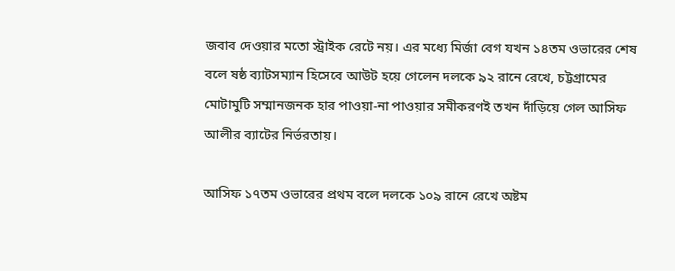জবাব দেওয়ার মতো স্ট্রাইক রেটে নয়। এর মধ্যে মির্জা বেগ যখন ১৪তম ওভারের শেষ বলে ষষ্ঠ ব্যাটসম্যান হিসেবে আউট হয়ে গেলেন দলকে ৯২ রানে রেখে, চট্টগ্রামের মোটামুটি সম্মানজনক হার পাওয়া-না পাওয়ার সমীকরণই তখন দাঁড়িয়ে গেল আসিফ আলীর ব্যাটের নির্ভরতায়।

আসিফ ১৭তম ওভারের প্রথম বলে দলকে ১০৯ রানে রেখে অষ্টম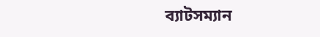ব্যাটসম্যান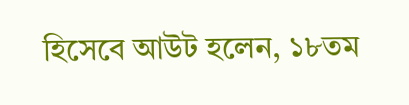হিসেবে আউট হলেন, ১৮তম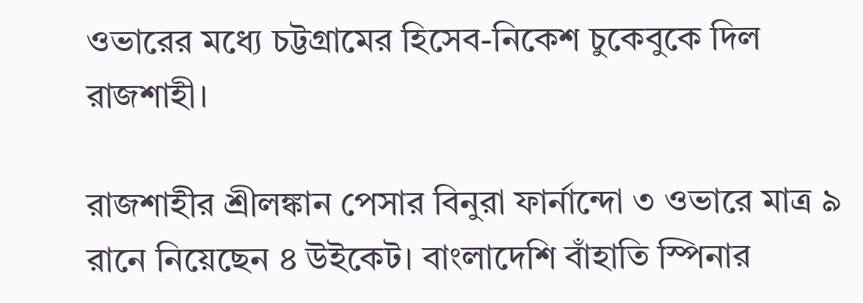ওভারের মধ্যে চট্টগ্রামের হিসেব-নিকেশ চুকেবুকে দিল রাজশাহী।

রাজশাহীর শ্রীলঙ্কান পেসার বিনুরা ফার্নান্দো ৩ ওভারে মাত্র ৯ রানে নিয়েছেন ৪ উইকেট। বাংলাদেশি বাঁহাতি স্পিনার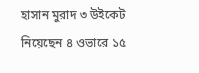হাসান মুরাদ ৩ উইকেট নিয়েছেন ৪ ওভারে ১৫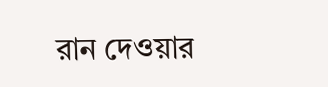রান দেওয়ার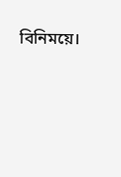বিনিময়ে।